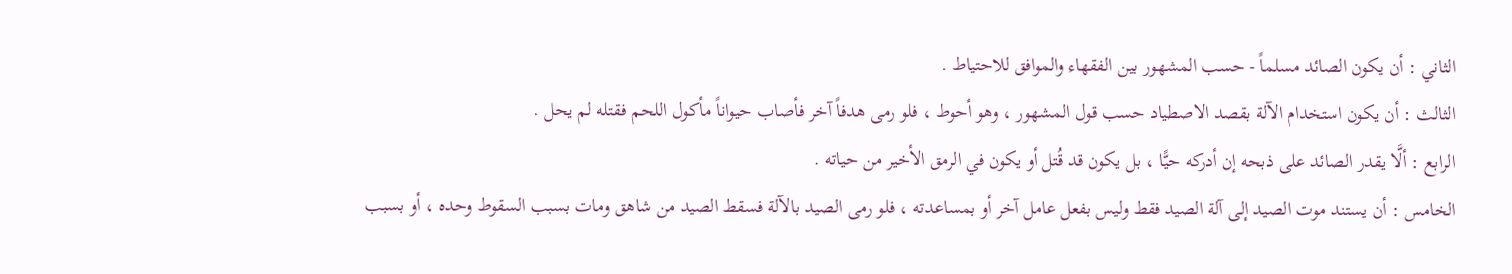الثاني : أن يكون الصائد مسلماً - حسب المشهور بين الفقهاء والموافق للاحتياط .
الثالث : أن يكون استخدام الآلة بقصد الاصطياد حسب قول المشهور ، وهو أحوط ، فلو رمى هدفاً آخر فأصاب حيواناً مأكول اللحم فقتله لم يحل .
الرابع : ألَّا يقدر الصائد على ذبحه إن أدركه حيًّا ، بل يكون قد قُتل أو يكون في الرمق الأخير من حياته .
الخامس : أن يستند موت الصيد إلى آلة الصيد فقط وليس بفعل عامل آخر أو بمساعدته ، فلو رمى الصيد بالآلة فسقط الصيد من شاهق ومات بسبب السقوط وحده ، أو بسبب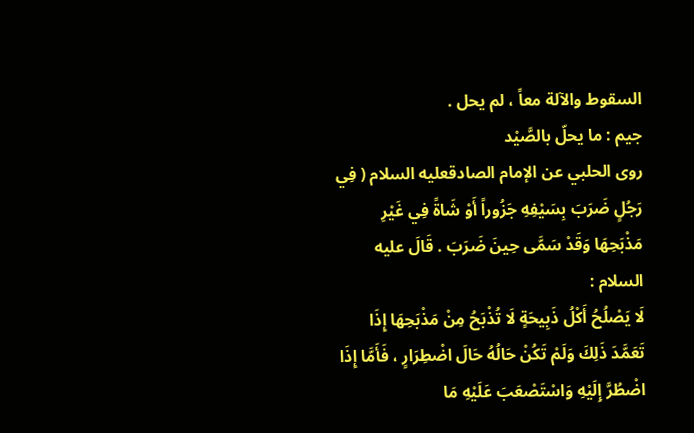السقوط والآلة معاً ، لم يحل .
جيم : ما يحلّ بالصَّيْد
روى الحلبي عن الإمام الصادقعليه السلام ( فِي رَجُلٍ ضَرَبَ بِسَيْفِهِ جَزُوراً أَوْ شَاةً فِي غَيْرِ مَذْبَحِهَا وَقَدْ سَمَّى حِينَ ضَرَبَ . قَالَ عليه السلام :
لَا يَصْلُحُ أَكْلُ ذَبِيحَةٍ لَا تُذْبَحُ مِنْ مَذْبَحِهَا إِذَا تَعَمَّدَ ذَلِكَ وَلَمْ تَكُنْ حَالُهُ حَالَ اضْطِرَارٍ ، فَأَمَّا إِذَا اضْطُرَّ إِلَيْهِ وَاسْتَصْعَبَ عَلَيْهِ مَا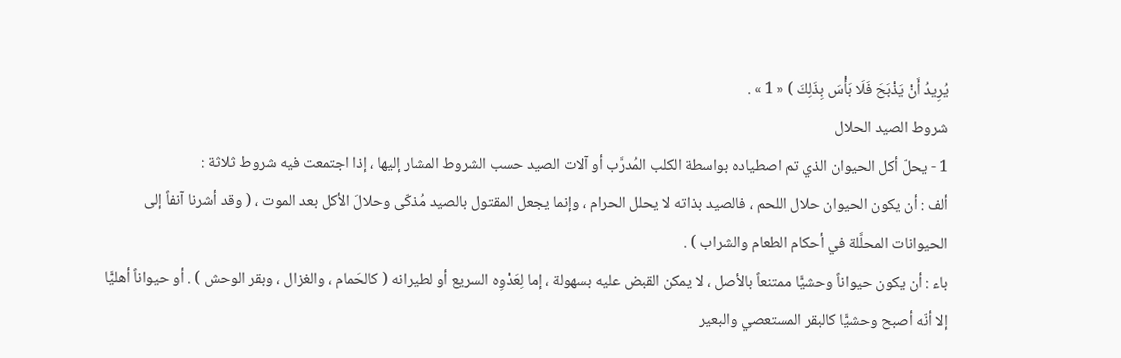يُرِيدُ أَنْ يَذْبَحَ فَلَا بَأْسَ بِذَلِكَ ) « 1 » .
شروط الصيد الحلال
1 - يحلّ أكل الحيوان الذي تم اصطياده بواسطة الكلب المُدرَّب أو آلات الصيد حسب الشروط المشار إليها ، إذا اجتمعت فيه شروط ثلاثة :
ألف : أن يكون الحيوان حلال اللحم ، فالصيد بذاته لا يحلل الحرام ، وإنما يجعل المقتول بالصيد مُذكّى وحلالَ الأكل بعد الموت ، ( وقد أشرنا آنفاً إلى الحيوانات المحلَّلة في أحكام الطعام والشراب ) .
باء : أن يكون حيواناً وحشيًّا ممتنعاً بالأصل ، لا يمكن القبض عليه بسهولة ، إما لِعَدْوِه السريع أو لطيرانه ( كالحَمام ، والغزال ، وبقر الوحش ) . أو حيواناً أهليًّا إلا أنّه أصبح وحشيًّا كالبقر المستعصي والبعير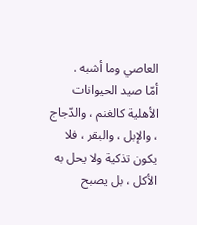العاصي وما أشبه .
أمّا صيد الحيوانات الأهلية كالغنم ، والدّجاج ، والإبل ، والبقر ، فلا يكون تذكية ولا يحل به الأكل ، بل يصبح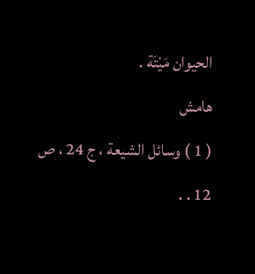الحيوان مَيْتَة .
هامش
( 1 ) وسائل الشيعة ، ج 24 ، ص 12 . .